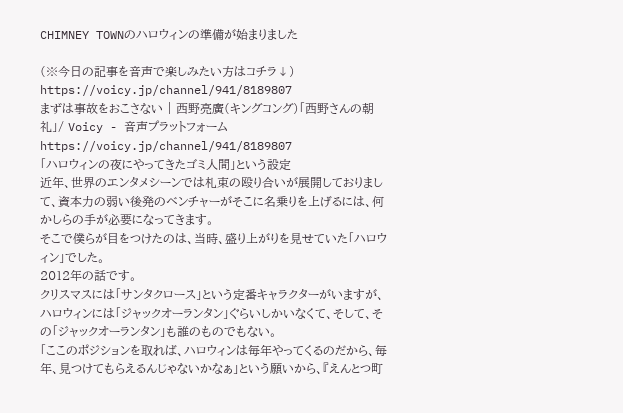CHIMNEY TOWNのハロウィンの準備が始まりました

(※今日の記事を音声で楽しみたい方はコチラ↓)
https://voicy.jp/channel/941/8189807
まずは事故をおこさない | 西野亮廣(キングコング)「西野さんの朝礼」/ Voicy - 音声プラットフォーム
https://voicy.jp/channel/941/8189807
「ハロウィンの夜にやってきたゴミ人間」という設定
近年、世界のエンタメシーンでは札束の殴り合いが展開しておりまして、資本力の弱い後発のベンチャーがそこに名乗りを上げるには、何かしらの手が必要になってきます。
そこで僕らが目をつけたのは、当時、盛り上がりを見せていた「ハロウィン」でした。
2012年の話です。
クリスマスには「サンタクロース」という定番キャラクターがいますが、ハロウィンには「ジャックオーランタン」ぐらいしかいなくて、そして、その「ジャックオーランタン」も誰のものでもない。
「ここのポジションを取れば、ハロウィンは毎年やってくるのだから、毎年、見つけてもらえるんじゃないかなぁ」という願いから、『えんとつ町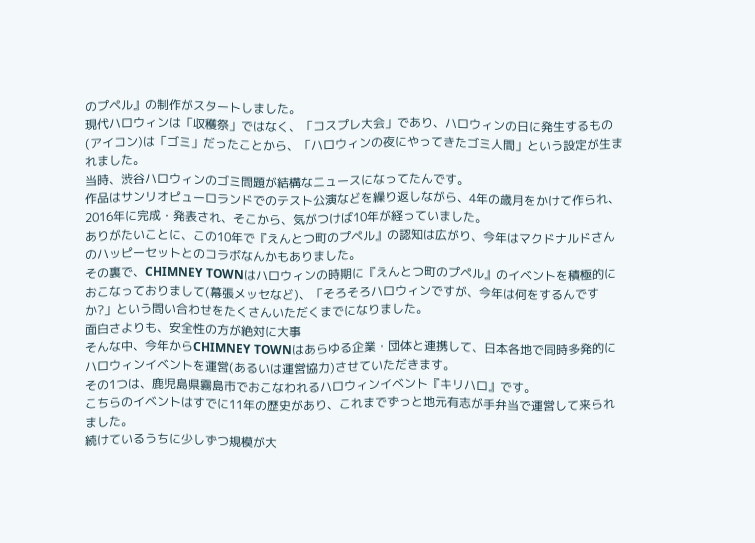のプペル』の制作がスタートしました。
現代ハロウィンは「収穫祭」ではなく、「コスプレ大会」であり、ハロウィンの日に発生するもの(アイコン)は「ゴミ」だったことから、「ハロウィンの夜にやってきたゴミ人間」という設定が生まれました。
当時、渋谷ハロウィンのゴミ問題が結構なニュースになってたんです。
作品はサンリオピューロランドでのテスト公演などを繰り返しながら、4年の歳月をかけて作られ、2016年に完成・発表され、そこから、気がつけば10年が経っていました。
ありがたいことに、この10年で『えんとつ町のプペル』の認知は広がり、今年はマクドナルドさんのハッピーセットとのコラボなんかもありました。
その裏で、CHIMNEY TOWNはハロウィンの時期に『えんとつ町のプペル』のイベントを積極的におこなっておりまして(幕張メッセなど)、「そろそろハロウィンですが、今年は何をするんですか?」という問い合わせをたくさんいただくまでになりました。
面白さよりも、安全性の方が絶対に大事
そんな中、今年からCHIMNEY TOWNはあらゆる企業・団体と連携して、日本各地で同時多発的にハロウィンイベントを運営(あるいは運営協力)させていただきます。
その1つは、鹿児島県霧島市でおこなわれるハロウィンイベント『キリハロ』です。
こちらのイベントはすでに11年の歴史があり、これまでずっと地元有志が手弁当で運営して来られました。
続けているうちに少しずつ規模が大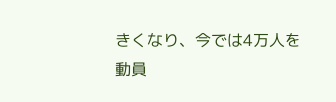きくなり、今では4万人を動員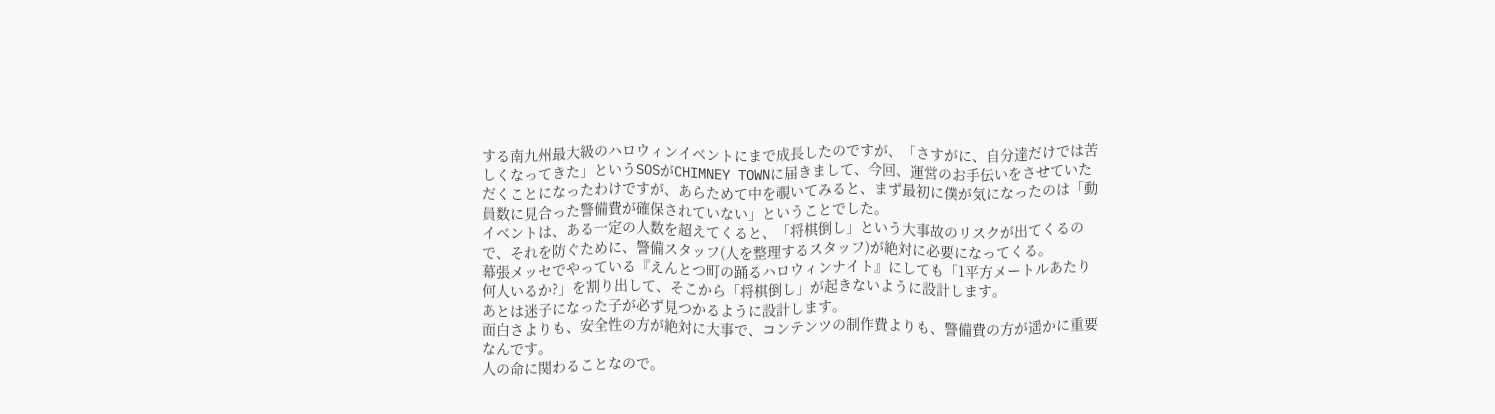する南九州最大級のハロウィンイベントにまで成長したのですが、「さすがに、自分達だけでは苦しくなってきた」というSOSがCHIMNEY TOWNに届きまして、今回、運営のお手伝いをさせていただくことになったわけですが、あらためて中を覗いてみると、まず最初に僕が気になったのは「動員数に見合った警備費が確保されていない」ということでした。
イベントは、ある一定の人数を超えてくると、「将棋倒し」という大事故のリスクが出てくるので、それを防ぐために、警備スタッフ(人を整理するスタッフ)が絶対に必要になってくる。
幕張メッセでやっている『えんとつ町の踊るハロウィンナイト』にしても「1平方メートルあたり何人いるか?」を割り出して、そこから「将棋倒し」が起きないように設計します。
あとは迷子になった子が必ず見つかるように設計します。
面白さよりも、安全性の方が絶対に大事で、コンテンツの制作費よりも、警備費の方が遥かに重要なんです。
人の命に関わることなので。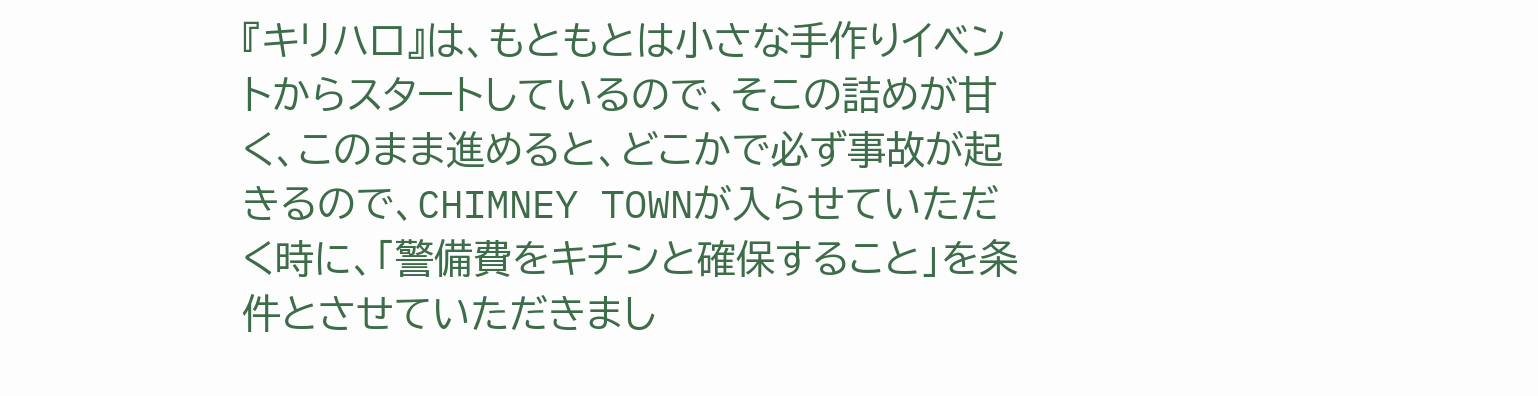『キリハロ』は、もともとは小さな手作りイベントからスタートしているので、そこの詰めが甘く、このまま進めると、どこかで必ず事故が起きるので、CHIMNEY TOWNが入らせていただく時に、「警備費をキチンと確保すること」を条件とさせていただきまし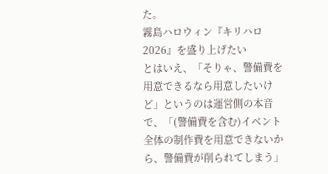た。
霧島ハロウィン『キリハロ2026』を盛り上げたい
とはいえ、「そりゃ、警備費を用意できるなら用意したいけど」というのは運営側の本音で、「(警備費を含む)イベント全体の制作費を用意できないから、警備費が削られてしまう」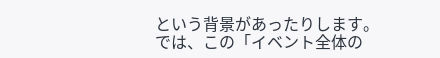という背景があったりします。
では、この「イベント全体の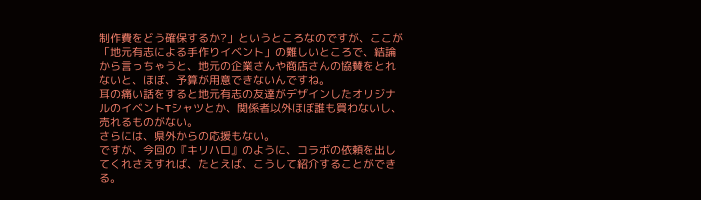制作費をどう確保するか?」というところなのですが、ここが「地元有志による手作りイベント」の難しいところで、結論から言っちゃうと、地元の企業さんや商店さんの協賛をとれないと、ほぼ、予算が用意できないんですね。
耳の痛い話をすると地元有志の友達がデザインしたオリジナルのイベントTシャツとか、関係者以外ほぼ誰も買わないし、売れるものがない。
さらには、県外からの応援もない。
ですが、今回の『キリハロ』のように、コラボの依頼を出してくれさえすれば、たとえば、こうして紹介することができる。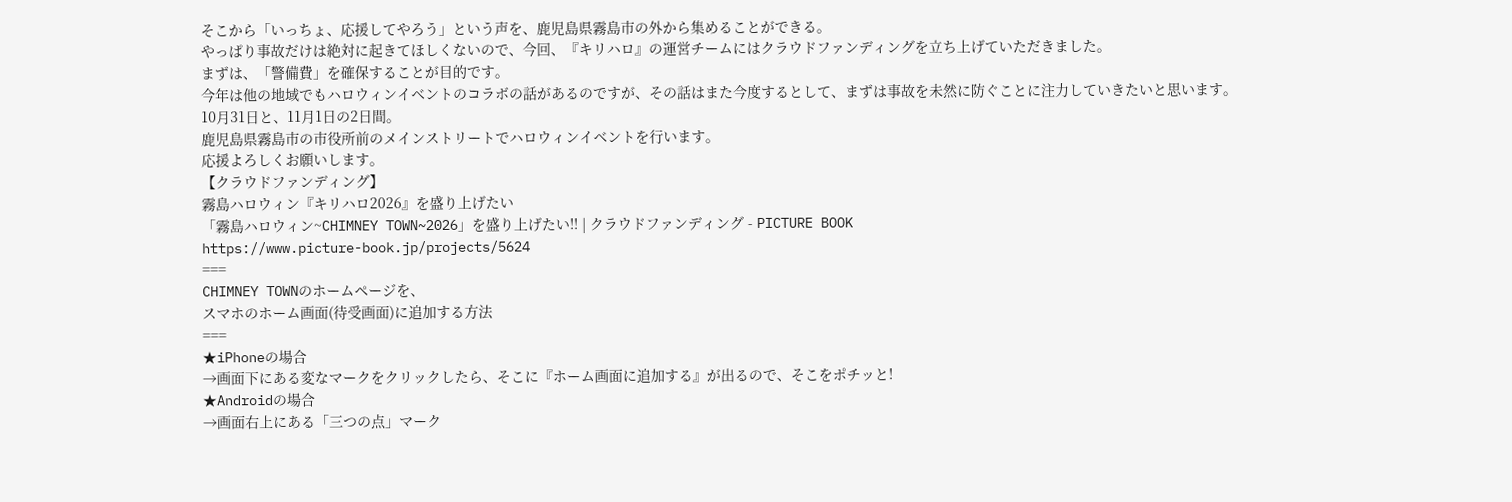そこから「いっちょ、応援してやろう」という声を、鹿児島県霧島市の外から集めることができる。
やっぱり事故だけは絶対に起きてほしくないので、今回、『キリハロ』の運営チームにはクラウドファンディングを立ち上げていただきました。
まずは、「警備費」を確保することが目的です。
今年は他の地域でもハロウィンイベントのコラボの話があるのですが、その話はまた今度するとして、まずは事故を未然に防ぐことに注力していきたいと思います。
10月31日と、11月1日の2日間。
鹿児島県霧島市の市役所前のメインストリートでハロウィンイベントを行います。
応援よろしくお願いします。
【クラウドファンディング】
霧島ハロウィン『キリハロ2026』を盛り上げたい
「霧島ハロウィン~CHIMNEY TOWN~2026」を盛り上げたい!! | クラウドファンディング - PICTURE BOOK
https://www.picture-book.jp/projects/5624
===
CHIMNEY TOWNのホームページを、
スマホのホーム画面(待受画面)に追加する方法
===
★iPhoneの場合
→画面下にある変なマークをクリックしたら、そこに『ホーム画面に追加する』が出るので、そこをポチッと!
★Androidの場合
→画面右上にある「三つの点」マーク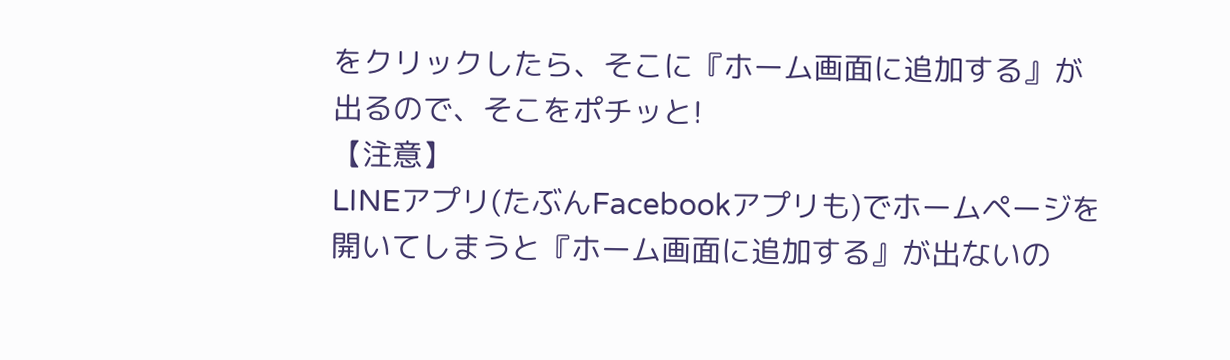をクリックしたら、そこに『ホーム画面に追加する』が出るので、そこをポチッと!
【注意】
LINEアプリ(たぶんFacebookアプリも)でホームページを開いてしまうと『ホーム画面に追加する』が出ないの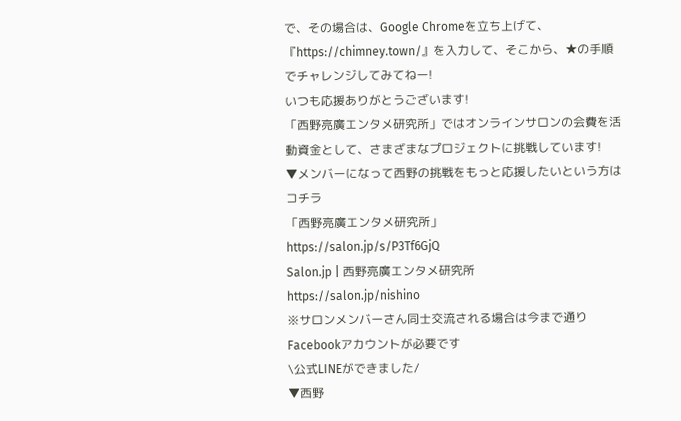で、その場合は、Google Chromeを立ち上げて、『https://chimney.town/』を入力して、そこから、★の手順でチャレンジしてみてねー!
いつも応援ありがとうございます!
「西野亮廣エンタメ研究所」ではオンラインサロンの会費を活動資金として、さまざまなプロジェクトに挑戦しています!
▼メンバーになって西野の挑戦をもっと応援したいという方はコチラ
「西野亮廣エンタメ研究所」
https://salon.jp/s/P3Tf6GjQ
Salon.jp | 西野亮廣エンタメ研究所
https://salon.jp/nishino
※サロンメンバーさん同士交流される場合は今まで通りFacebookアカウントが必要です
\公式LINEができました/
▼西野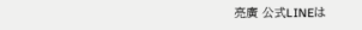亮廣 公式LINEは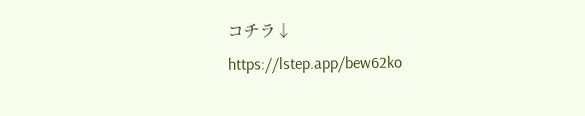コチラ↓
https://lstep.app/bew62ko